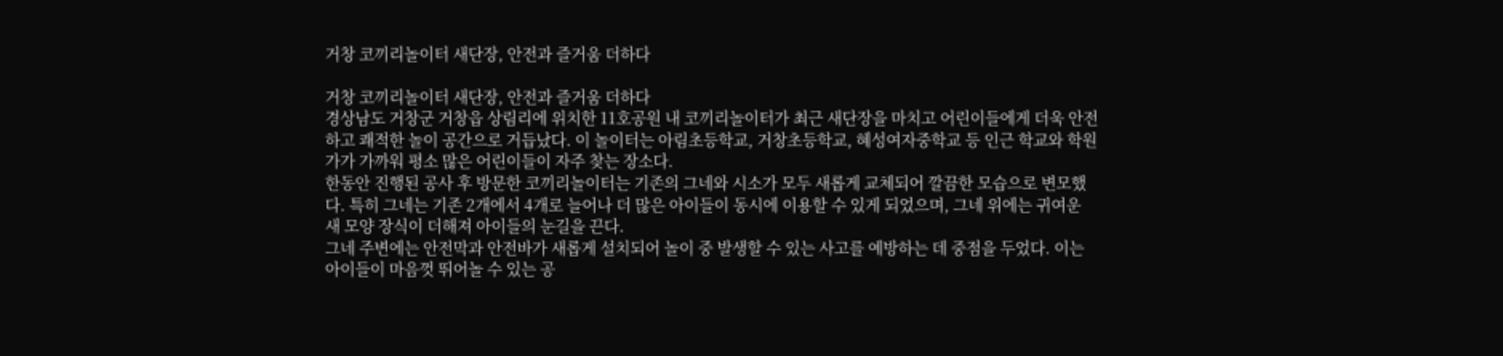거창 코끼리놀이터 새단장, 안전과 즐거움 더하다

거창 코끼리놀이터 새단장, 안전과 즐거움 더하다
경상남도 거창군 거창읍 상림리에 위치한 11호공원 내 코끼리놀이터가 최근 새단장을 마치고 어린이들에게 더욱 안전하고 쾌적한 놀이 공간으로 거듭났다. 이 놀이터는 아림초등학교, 거창초등학교, 혜성여자중학교 등 인근 학교와 학원가가 가까워 평소 많은 어린이들이 자주 찾는 장소다.
한동안 진행된 공사 후 방문한 코끼리놀이터는 기존의 그네와 시소가 모두 새롭게 교체되어 깔끔한 모습으로 변모했다. 특히 그네는 기존 2개에서 4개로 늘어나 더 많은 아이들이 동시에 이용할 수 있게 되었으며, 그네 위에는 귀여운 새 모양 장식이 더해져 아이들의 눈길을 끈다.
그네 주변에는 안전막과 안전바가 새롭게 설치되어 놀이 중 발생할 수 있는 사고를 예방하는 데 중점을 두었다. 이는 아이들이 마음껏 뛰어놀 수 있는 공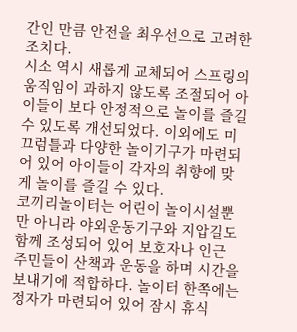간인 만큼 안전을 최우선으로 고려한 조치다.
시소 역시 새롭게 교체되어 스프링의 움직임이 과하지 않도록 조절되어 아이들이 보다 안정적으로 놀이를 즐길 수 있도록 개선되었다. 이외에도 미끄럼틀과 다양한 놀이기구가 마련되어 있어 아이들이 각자의 취향에 맞게 놀이를 즐길 수 있다.
코끼리놀이터는 어린이 놀이시설뿐만 아니라 야외운동기구와 지압길도 함께 조성되어 있어 보호자나 인근 주민들이 산책과 운동을 하며 시간을 보내기에 적합하다. 놀이터 한쪽에는 정자가 마련되어 있어 잠시 휴식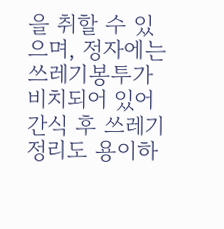을 취할 수 있으며, 정자에는 쓰레기봉투가 비치되어 있어 간식 후 쓰레기 정리도 용이하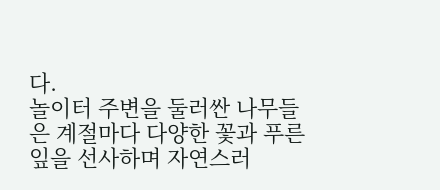다.
놀이터 주변을 둘러싼 나무들은 계절마다 다양한 꽃과 푸른 잎을 선사하며 자연스러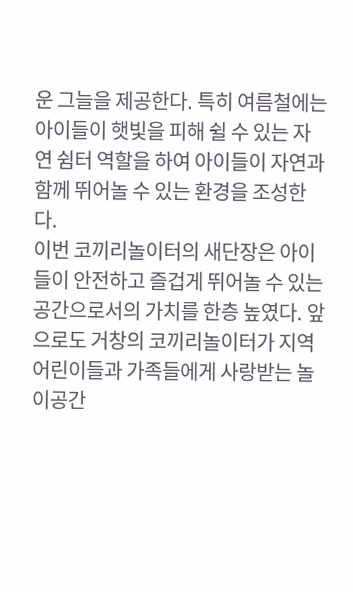운 그늘을 제공한다. 특히 여름철에는 아이들이 햇빛을 피해 쉴 수 있는 자연 쉼터 역할을 하여 아이들이 자연과 함께 뛰어놀 수 있는 환경을 조성한다.
이번 코끼리놀이터의 새단장은 아이들이 안전하고 즐겁게 뛰어놀 수 있는 공간으로서의 가치를 한층 높였다. 앞으로도 거창의 코끼리놀이터가 지역 어린이들과 가족들에게 사랑받는 놀이공간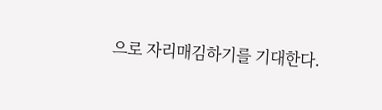으로 자리매김하기를 기대한다.